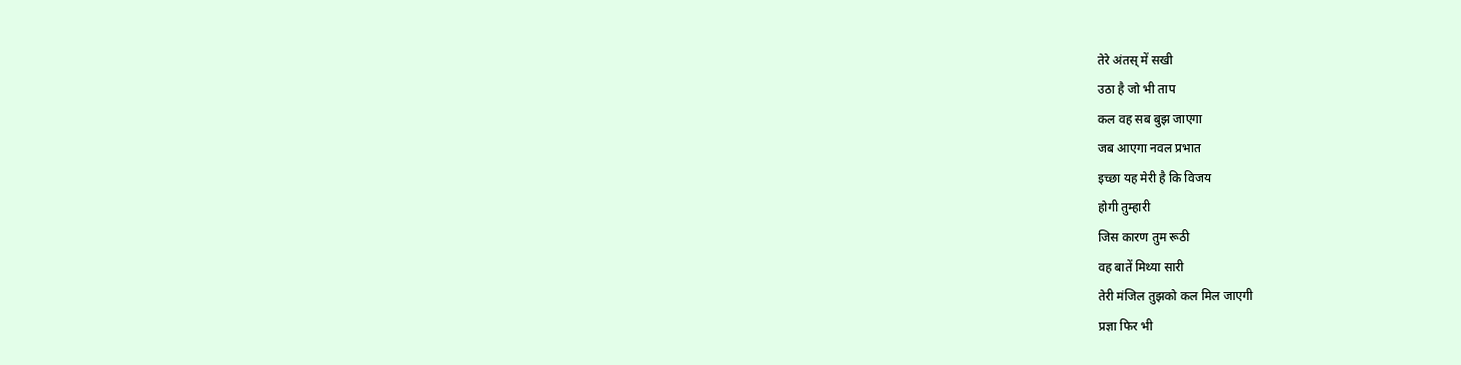तेरे अंतस् में सखी
उठा है जो भी ताप
कल वह सब बुझ जाएगा
जब आएगा नवल प्रभात
इच्छा यह मेरी है कि विजय
होगी तुम्हारी
जिस कारण तुम रूठी
वह बातें मिथ्या सारी
तेरी मंजिल तुझको कल मिल जाएगी
प्रज्ञा फिर भी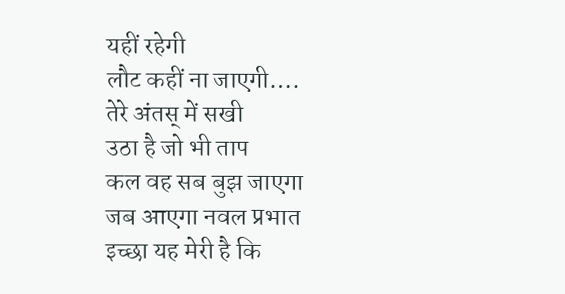यहीं रहेगी
लौट कहीं ना जाएगी….
तेरे अंतस् में सखी
उठा है जो भी ताप
कल वह सब बुझ जाएगा
जब आएगा नवल प्रभात
इच्छा यह मेरी है कि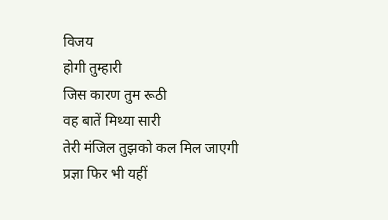विजय
होगी तुम्हारी
जिस कारण तुम रूठी
वह बातें मिथ्या सारी
तेरी मंजिल तुझको कल मिल जाएगी
प्रज्ञा फिर भी यहीं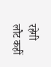रहेगी
लौट कहीं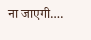ना जाएगी….